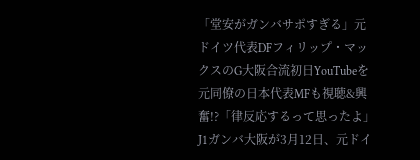「堂安がガンバサポすぎる」元ドイツ代表DFフィリップ・マックスのG大阪合流初日YouTubeを元同僚の日本代表MFも視聴&興奮!?「律反応するって思ったよ」
J1ガンバ大阪が3月12日、元ドイ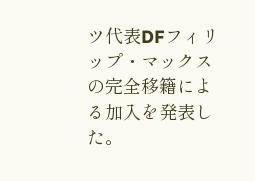ツ代表DFフィリップ・マックスの完全移籍による加入を発表した。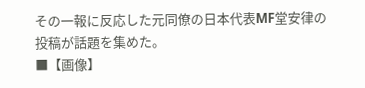その一報に反応した元同僚の日本代表MF堂安律の投稿が話題を集めた。
■【画像】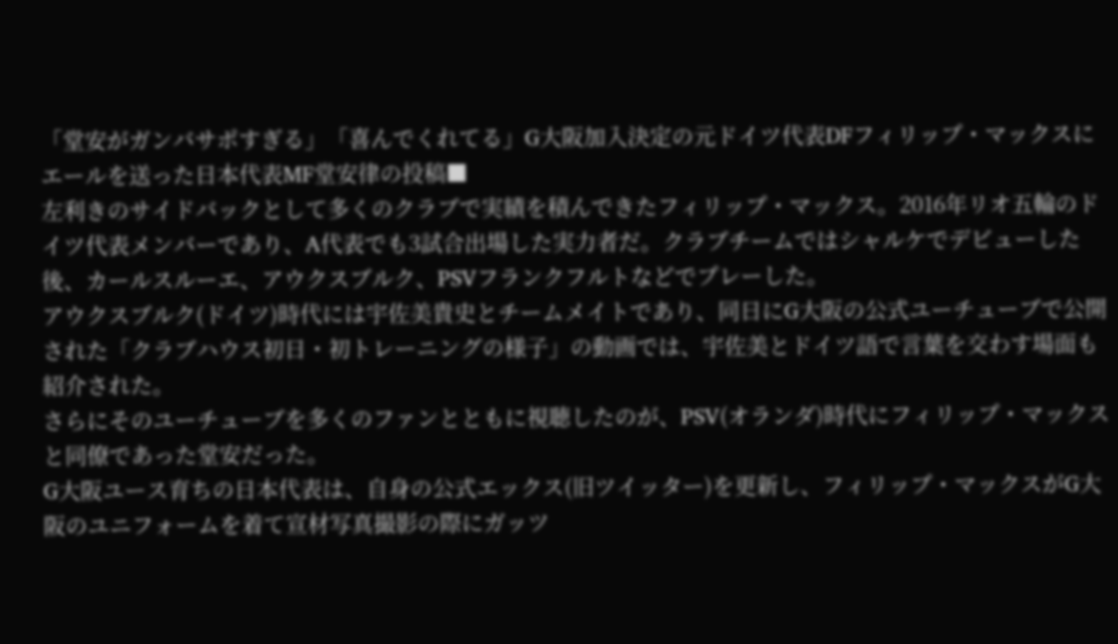「堂安がガンバサポすぎる」「喜んでくれてる」G大阪加入決定の元ドイツ代表DFフィリップ・マックスにエールを送った日本代表MF堂安律の投稿■
左利きのサイドバックとして多くのクラブで実績を積んできたフィリップ・マックス。2016年リオ五輪のドイツ代表メンバーであり、A代表でも3試合出場した実力者だ。クラブチームではシャルケでデビューした後、カールスルーエ、アウクスブルク、PSVフランクフルトなどでプレーした。
アウクスブルク(ドイツ)時代には宇佐美貴史とチームメイトであり、同日にG大阪の公式ユーチューブで公開された「クラブハウス初日・初トレーニングの様子」の動画では、宇佐美とドイツ語で言葉を交わす場面も紹介された。
さらにそのユーチューブを多くのファンとともに視聴したのが、PSV(オランダ)時代にフィリップ・マックスと同僚であった堂安だった。
G大阪ユース育ちの日本代表は、自身の公式エックス(旧ツイッター)を更新し、フィリップ・マックスがG大阪のユニフォームを着て宣材写真撮影の際にガッツ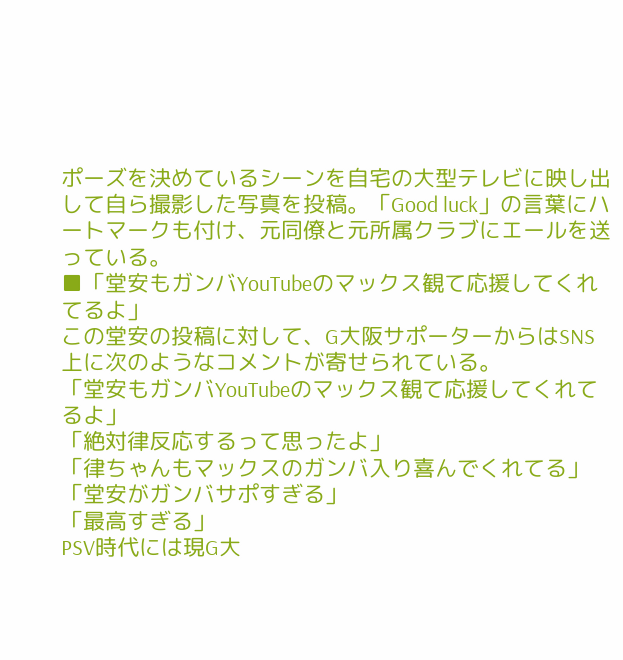ポーズを決めているシーンを自宅の大型テレビに映し出して自ら撮影した写真を投稿。「Good luck」の言葉にハートマークも付け、元同僚と元所属クラブにエールを送っている。
■「堂安もガンバYouTubeのマックス観て応援してくれてるよ」
この堂安の投稿に対して、G大阪サポーターからはSNS上に次のようなコメントが寄せられている。
「堂安もガンバYouTubeのマックス観て応援してくれてるよ」
「絶対律反応するって思ったよ」
「律ちゃんもマックスのガンバ入り喜んでくれてる」
「堂安がガンバサポすぎる」
「最高すぎる」
PSV時代には現G大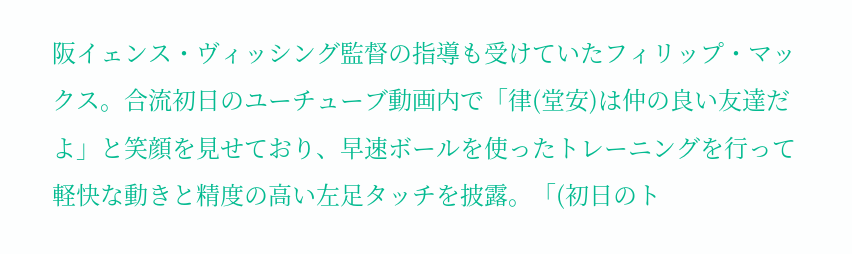阪イェンス・ヴィッシング監督の指導も受けていたフィリップ・マックス。合流初日のユーチューブ動画内で「律(堂安)は仲の良い友達だよ」と笑顔を見せており、早速ボールを使ったトレーニングを行って軽快な動きと精度の高い左足タッチを披露。「(初日のト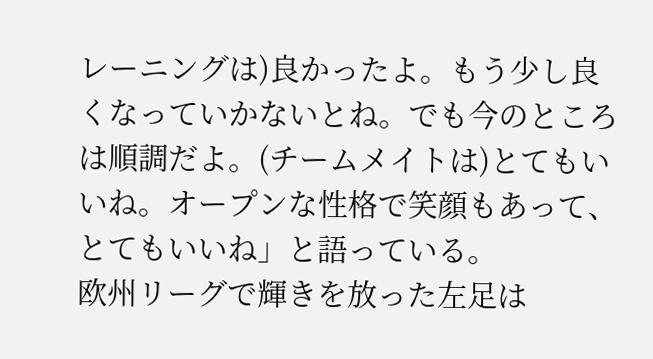レーニングは)良かったよ。もう少し良くなっていかないとね。でも今のところは順調だよ。(チームメイトは)とてもいいね。オープンな性格で笑顔もあって、とてもいいね」と語っている。
欧州リーグで輝きを放った左足は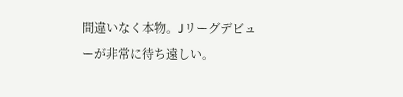間違いなく本物。Jリーグデビューが非常に待ち遠しい。